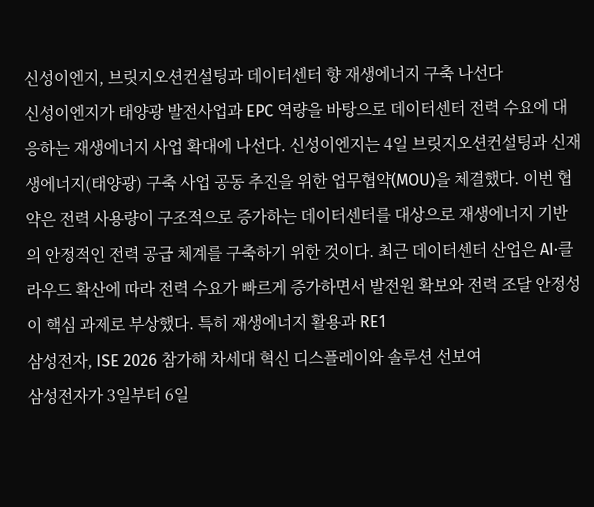신성이엔지, 브릿지오션컨설팅과 데이터센터 향 재생에너지 구축 나선다
신성이엔지가 태양광 발전사업과 EPC 역량을 바탕으로 데이터센터 전력 수요에 대응하는 재생에너지 사업 확대에 나선다. 신성이엔지는 4일 브릿지오션컨설팅과 신재생에너지(태양광) 구축 사업 공동 추진을 위한 업무협약(MOU)을 체결했다. 이번 협약은 전력 사용량이 구조적으로 증가하는 데이터센터를 대상으로 재생에너지 기반의 안정적인 전력 공급 체계를 구축하기 위한 것이다. 최근 데이터센터 산업은 AI·클라우드 확산에 따라 전력 수요가 빠르게 증가하면서 발전원 확보와 전력 조달 안정성이 핵심 과제로 부상했다. 특히 재생에너지 활용과 RE1
삼성전자, ISE 2026 참가해 차세대 혁신 디스플레이와 솔루션 선보여
삼성전자가 3일부터 6일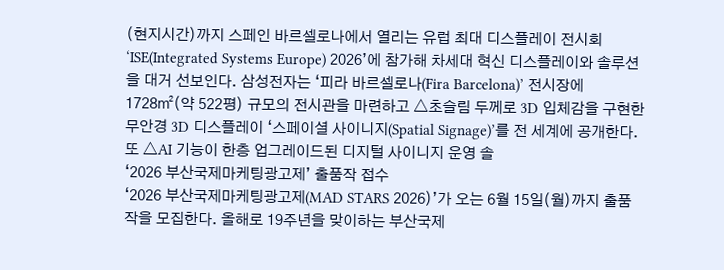(현지시간)까지 스페인 바르셀로나에서 열리는 유럽 최대 디스플레이 전시회 ‘ISE(Integrated Systems Europe) 2026’에 참가해 차세대 혁신 디스플레이와 솔루션을 대거 선보인다. 삼성전자는 ‘피라 바르셀로나(Fira Barcelona)’ 전시장에 1728㎡(약 522평) 규모의 전시관을 마련하고 △초슬림 두께로 3D 입체감을 구현한 무안경 3D 디스플레이 ‘스페이셜 사이니지(Spatial Signage)’를 전 세계에 공개한다. 또 △AI 기능이 한층 업그레이드된 디지털 사이니지 운영 솔
‘2026 부산국제마케팅광고제’ 출품작 접수
‘2026 부산국제마케팅광고제(MAD STARS 2026)’가 오는 6월 15일(월)까지 출품작을 모집한다. 올해로 19주년을 맞이하는 부산국제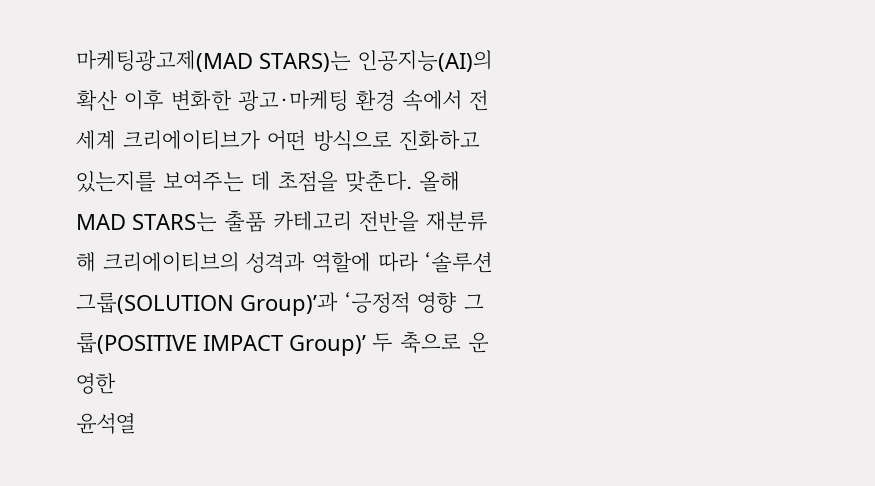마케팅광고제(MAD STARS)는 인공지능(AI)의 확산 이후 변화한 광고·마케팅 환경 속에서 전 세계 크리에이티브가 어떤 방식으로 진화하고 있는지를 보여주는 데 초점을 맞춘다. 올해 MAD STARS는 출품 카테고리 전반을 재분류해 크리에이티브의 성격과 역할에 따라 ‘솔루션 그룹(SOLUTION Group)’과 ‘긍정적 영향 그룹(POSITIVE IMPACT Group)’ 두 축으로 운영한
윤석열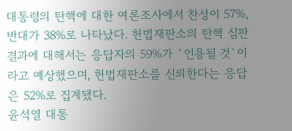대통령의 탄핵에 대한 여론조사에서 찬성이 57%, 반대가 38%로 나타났다. 헌법재판소의 탄핵 심판 결과에 대해서는 응답자의 59%가 `인용될 것`이라고 예상했으며, 헌법재판소를 신뢰한다는 응답은 52%로 집계됐다.
윤석열 대통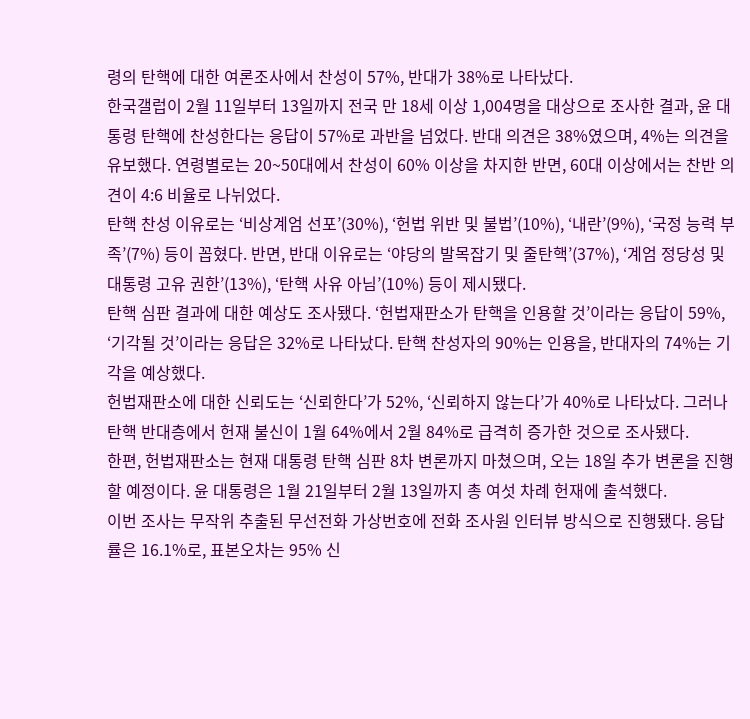령의 탄핵에 대한 여론조사에서 찬성이 57%, 반대가 38%로 나타났다.
한국갤럽이 2월 11일부터 13일까지 전국 만 18세 이상 1,004명을 대상으로 조사한 결과, 윤 대통령 탄핵에 찬성한다는 응답이 57%로 과반을 넘었다. 반대 의견은 38%였으며, 4%는 의견을 유보했다. 연령별로는 20~50대에서 찬성이 60% 이상을 차지한 반면, 60대 이상에서는 찬반 의견이 4:6 비율로 나뉘었다.
탄핵 찬성 이유로는 ‘비상계엄 선포’(30%), ‘헌법 위반 및 불법’(10%), ‘내란’(9%), ‘국정 능력 부족’(7%) 등이 꼽혔다. 반면, 반대 이유로는 ‘야당의 발목잡기 및 줄탄핵’(37%), ‘계엄 정당성 및 대통령 고유 권한’(13%), ‘탄핵 사유 아님’(10%) 등이 제시됐다.
탄핵 심판 결과에 대한 예상도 조사됐다. ‘헌법재판소가 탄핵을 인용할 것’이라는 응답이 59%, ‘기각될 것’이라는 응답은 32%로 나타났다. 탄핵 찬성자의 90%는 인용을, 반대자의 74%는 기각을 예상했다.
헌법재판소에 대한 신뢰도는 ‘신뢰한다’가 52%, ‘신뢰하지 않는다’가 40%로 나타났다. 그러나 탄핵 반대층에서 헌재 불신이 1월 64%에서 2월 84%로 급격히 증가한 것으로 조사됐다.
한편, 헌법재판소는 현재 대통령 탄핵 심판 8차 변론까지 마쳤으며, 오는 18일 추가 변론을 진행할 예정이다. 윤 대통령은 1월 21일부터 2월 13일까지 총 여섯 차례 헌재에 출석했다.
이번 조사는 무작위 추출된 무선전화 가상번호에 전화 조사원 인터뷰 방식으로 진행됐다. 응답률은 16.1%로, 표본오차는 95% 신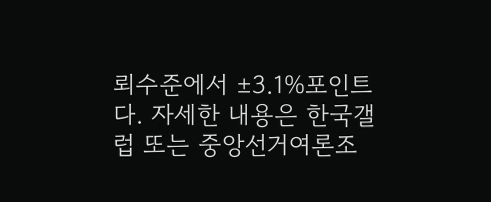뢰수준에서 ±3.1%포인트다. 자세한 내용은 한국갤럽 또는 중앙선거여론조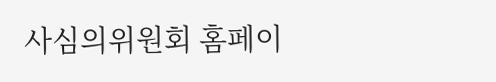사심의위원회 홈페이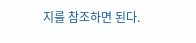지를 참조하면 된다.